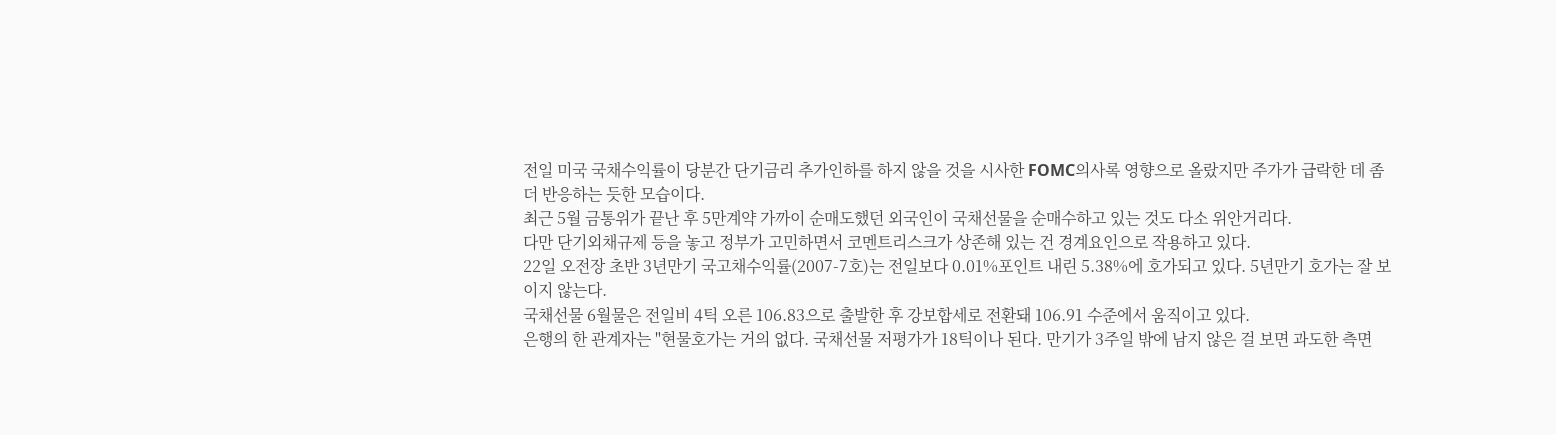전일 미국 국채수익률이 당분간 단기금리 추가인하를 하지 않을 것을 시사한 FOMC의사록 영향으로 올랐지만 주가가 급락한 데 좀더 반응하는 듯한 모습이다.
최근 5월 금통위가 끝난 후 5만계약 가까이 순매도했던 외국인이 국채선물을 순매수하고 있는 것도 다소 위안거리다.
다만 단기외채규제 등을 놓고 정부가 고민하면서 코멘트리스크가 상존해 있는 건 경계요인으로 작용하고 있다.
22일 오전장 초반 3년만기 국고채수익률(2007-7호)는 전일보다 0.01%포인트 내린 5.38%에 호가되고 있다. 5년만기 호가는 잘 보이지 않는다.
국채선물 6월물은 전일비 4틱 오른 106.83으로 출발한 후 강보합세로 전환돼 106.91 수준에서 움직이고 있다.
은행의 한 관계자는 "현물호가는 거의 없다. 국채선물 저평가가 18틱이나 된다. 만기가 3주일 밖에 남지 않은 걸 보면 과도한 측면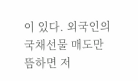이 있다. 외국인의 국채선물 매도만 뜸하면 저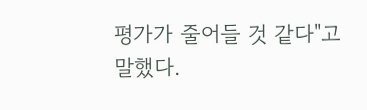평가가 줄어들 것 같다"고 말했다.